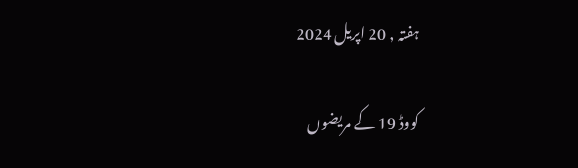ہفتہ , 20 اپریل 2024

کووڈ 19 کے مریضوں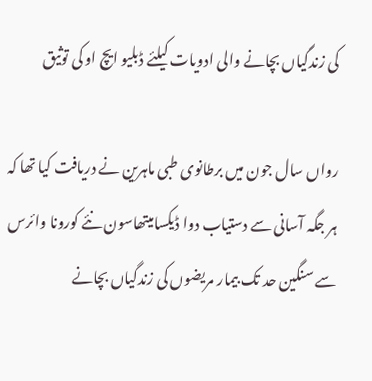کی زندگیاں بچانے والی ادویات کیلئے ڈبلیو ایچ او کی توثیق

رواں سال جون میں برطانوی طبی ماہرین نے دریافت کیا تھا کہ ہر جگہ آسانی سے دستیاب دوا ڈیکسامیتھاسون نئے کورونا وائرس سے سنگین حد تک بیمار مریضوں کی زندگیاں بچانے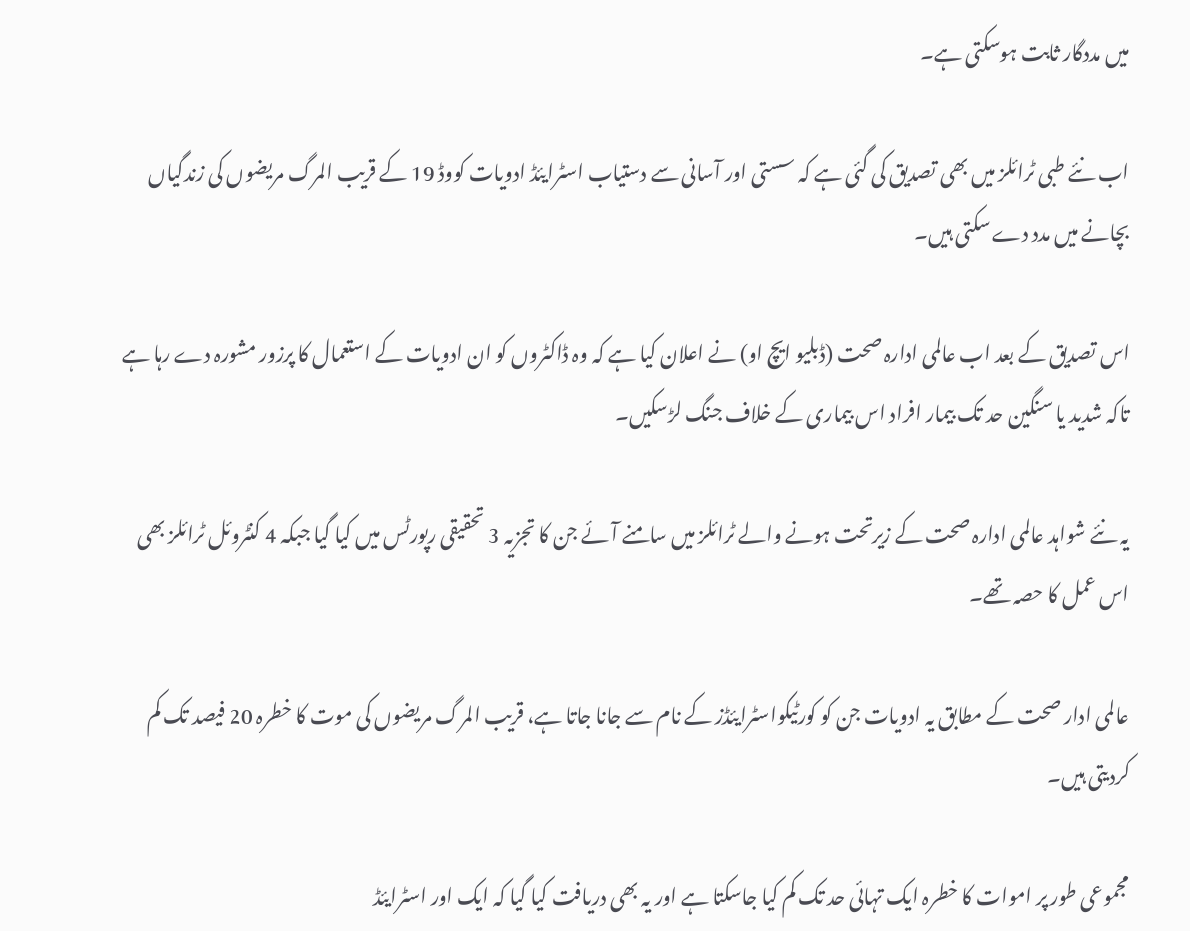میں مددگار ثابت ہوسکتی ہے۔

اب نئے طبی ٹرائلز میں بھی تصدیق کی گئی ہے کہ سستی اور آسانی سے دستیاب اسٹرایئڈ ادویات کووڈ 19 کے قریب المرگ مریضوں کی زندگیاں بچانے میں مدد دے سکتی ہیں۔

اس تصدیق کے بعد اب عالمی ادارہ صحت (ڈبلیو ایچ او) نے اعلان کیا ہے کہ وہ ڈاکٹروں کو ان ادویات کے استعمال کا پرزور مشورہ دے رہا ہے تاکہ شدید یا سنگین حد تک بیمار افراد اس بیماری کے خلاف جنگ لڑسکیں۔

یہ نئے شواہد عالمی ادارہ صحت کے زیرتحت ہونے والے ٹرائلز میں سامنے آئے جن کا تجزیہ 3 تحقیقی رپورٹس میں کیا گیا جبکہ 4 کنٹروئل ٹرائلز بھی اس عمل کا حصہ تھے۔

عالمی ادار صحت کے مطابق یہ ادویات جن کو کورٹیکواسٹرایئڈز کے نام سے جانا جاتا ہے، قریب المرگ مریضوں کی موت کا خطرہ 20 فیصد تک کم کردیتی ہیں۔

مجموعی طور پر اموات کا خطرہ ایک تہائی حد تک کم کیا جاسکتا ہے اور یہ بھی دریافت کیا گیا کہ ایک اور اسٹرایئڈ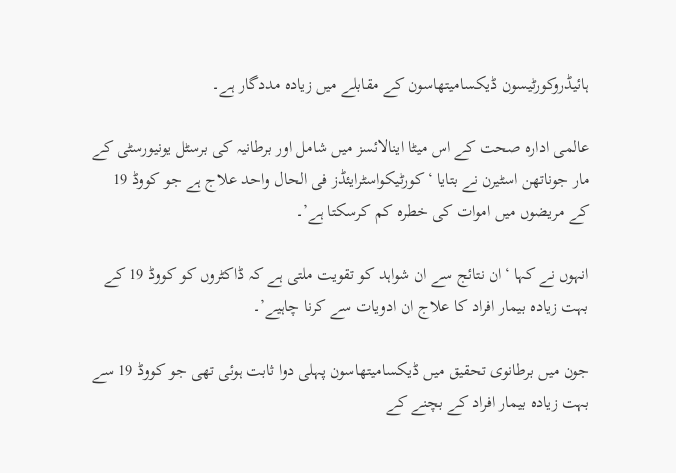ہائیڈروکورٹیسون ڈیکسامیتھاسون کے مقابلے میں زیادہ مددگار ہے۔

عالمی ادارہ صحت کے اس میٹا اینالائسز میں شامل اور برطانیہ کی برسٹل یونیورسٹی کے مار جوناتھن اسٹیرن نے بتایا ‘کورٹیکواسٹرایئڈز فی الحال واحد علاج ہے جو کووڈ 19 کے مریضوں میں اموات کی خطرہ کم کرسکتا ہے’۔

انہوں نے کہا ‘ان نتائج سے ان شواہد کو تقویت ملتی ہے کہ ڈاکٹروں کو کووڈ 19 کے بہت زیادہ بیمار افراد کا علاج ان ادویات سے کرنا چاہیے’۔

جون میں برطانوی تحقیق میں ڈیکسامیتھاسون پہلی دوا ثابت ہوئی تھی جو کووڈ 19 سے بہت زیادہ بیمار افراد کے بچنے کے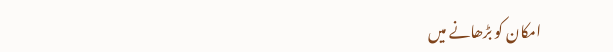امکان کو بڑھانے میں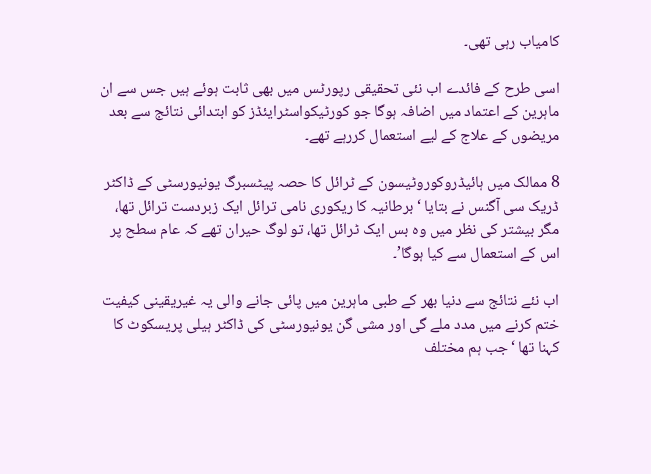کامیاب رہی تھی۔

اسی طرح کے فائدے اب نئی تحقیقی رپورٹس میں بھی ثابت ہوئے ہیں جس سے ان ماہرین کے اعتماد میں اضافہ ہوگا جو کورٹیکواسٹرایئڈز کو ابتدائی نتائج سے بعد مریضوں کے علاج کے لیے استعمال کررہے تھے۔

8 ممالک میں ہائیڈروکوروٹیسون کے ٹرائل کا حصہ پیٹسبرگ یونیورسٹی کے ڈاکٹر ڈریک سی آگنس نے بتایا ‘برطانیہ کا ریکوری نامی ترائل ایک زبردست ترائل تھا، مگر بیشتر کی نظر میں وہ بس ایک ٹرائل تھا، تو لوگ حیران تھے کہ عام سطح پر اس کے استعمال سے کیا ہوگا’۔

اب نئے نتائج سے دنیا بھر کے طبی ماہرین میں پائی جانے والی یہ غیریقینی کیفیت ختم کرنے میں مدد ملے گی اور مشی گن یونیورسٹی کی ڈاکٹر ہیلی پریسکوٹ کا کہنا تھا ‘جب ہم مختلف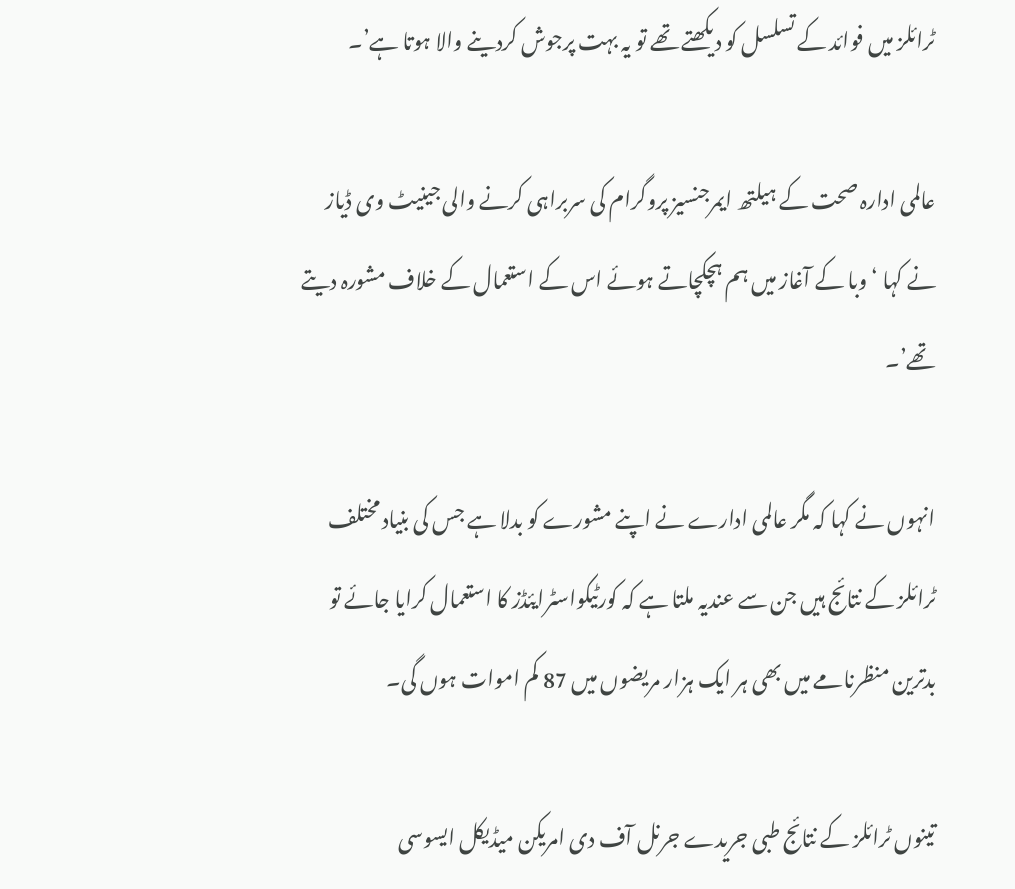ٹرائلز میں فوائد کے تسلسل کو دیکھتے تھے تو یہ بہت پرجوش کردینے والا ہوتا ہے’۔

عالمی ادارہ صحت کے ہیلتھ ایمرجنسیز پروگرام کی سربراہی کرنے والی جینیٹ وی ڈیاز نے کہا ‘وبا کے آغاز میں ہم ہچکچاتے ہوئے اس کے استعمال کے خلاف مشورہ دیتے تھے’۔

انہوں نے کہا کہ مگر عالمی ادارے نے اپنے مشورے کو بدلا ہے جس کی بنیاد مختلف ٹرائلز کے نتائج ہیں جن سے عندیہ ملتا ہے کہ کورٹیکواسٹرایئڈز کا استعمال کرایا جائے تو بدترین منظرنامے میں بھی ہر ایک ہزار مریضوں میں 87 کم اموات ہوں گی۔

تینوں ٹرائلز کے نتائج طبی جریدے جرنل آف دی امریکن میڈیکل ایسوسی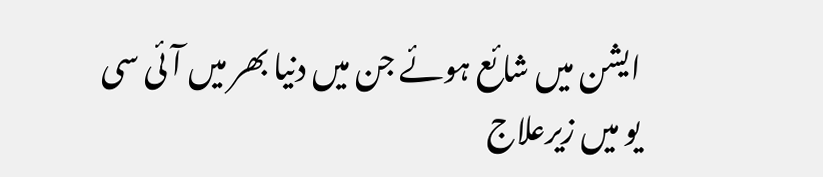ایشن میں شائع ہوئے جن میں دنیا بھر میں آئی سی یو میں زیرعلاج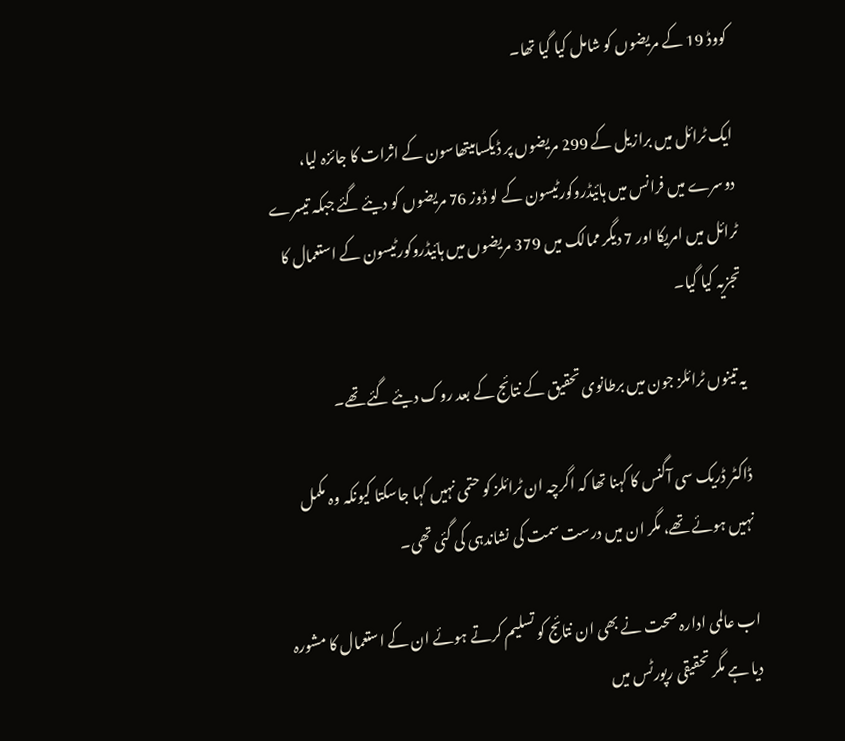کووڈ 19 کے مریضوں کو شامل کیا گیا تھا۔

ایک ٹرائل میں برازیل کے 299 مریضوں پر ڈیکسامیتھاسون کے اثرات کا جائزہ لیا، دوسرے میں فرانس میں ہائیڈروکورٹیسون کے لو ڈوز 76 مریضوں کو دیئے گئے جبکہ تیسرے ٹرائل میں امریکا اور 7 دیگر ممالک میں 379 مریضوں میں ہائیڈروکورٹیسون کے استعمال کا تجزیہ کیا گیا۔

یہ تینوں ٹرائلز جون میں برطانوی تحقیق کے نتائج کے بعد روک دیئے گئے تھے۔

ڈاکٹر ڈریک سی آگنس کا کہنا تھا کہ اگرچہ ان ٹرائلز کو حتمی نہیں کہا جاسکتا کیونکہ وہ مکمل نہیں ہوئے تھے، مگر ان میں درست سمت کی نشاندہی کی گئی تھی۔

اب عالمی ادارہ صحت نے بھی ان نتائج کو تسلیم کرتے ہوئے ان کے استعمال کا مشورہ دیا ہے مگر تحقیقی رپورٹس میں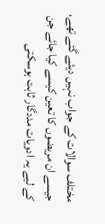مختلف سوالات کے جواب نہیں دیئے گئے تھے، جیسے ان مریضوں کا تعین کیسے کیا جائے جن کے لیے یہ ادویات مددگار ثابت ہوسکتی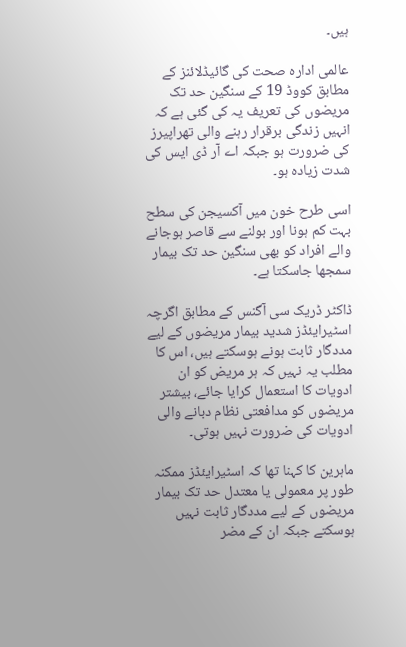ہیں۔

عالمی ادارہ صحت کی گائیڈلائنز کے مطابق کووڈ 19 کے سنگین حد تک مریضوں کی تعریف یہ کی گئی ہے کہ انہیں زندگی برقرار رہنے والی تھراپیرز کی ضرورت ہو جبکہ اے آر ڈی ایس کی شدت زیادہ ہو۔

اسی طرح خون میں آکسیجن کی سطح بہت کم ہونا اور بولنے سے قاصر ہوجانے والے افراد کو بھی سنگین حد تک بیمار سمجھا جاسکتا ہے۔

ڈاکٹر ڈریک سی آگنس کے مطابق اگرچہ اسٹیرایئڈز شدید بیمار مریضوں کے لیے مددگار ثابت ہونے ہوسکتے ہیں، اس کا مطلب یہ نہیں کہ ہر مریض کو ان ادویات کا استعمال کرایا جائے، بیشتر مریضوں کو مدافعتی نظام دبانے والی ادویات کی ضرورت نہیں ہوتی۔

ماہرین کا کہنا تھا کہ اسٹیرایئڈز ممکنہ طور پر معمولی یا معتدل حد تک بیمار مریضوں کے لیے مددگار ثابت نہیں ہوسکتے جبکہ ان کے مضر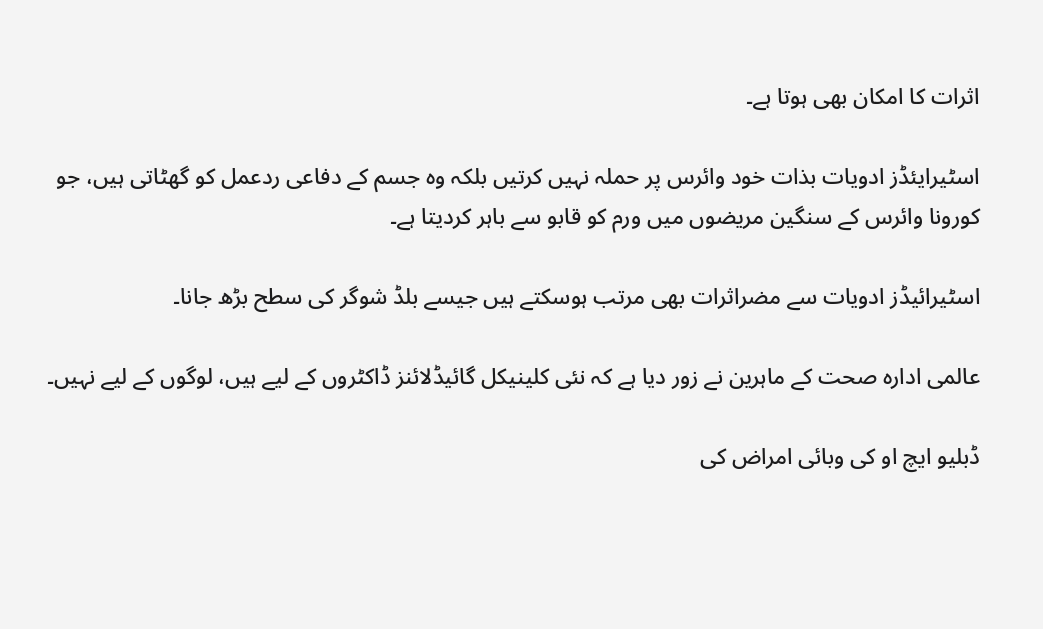اثرات کا امکان بھی ہوتا ہے۔

اسٹیرایئڈز ادویات بذات خود وائرس پر حملہ نہیں کرتیں بلکہ وہ جسم کے دفاعی ردعمل کو گھٹاتی ہیں، جو کورونا وائرس کے سنگین مریضوں میں ورم کو قابو سے باہر کردیتا ہے۔

اسٹیرائیڈز ادویات سے مضراثرات بھی مرتب ہوسکتے ہیں جیسے بلڈ شوگر کی سطح بڑھ جانا۔

عالمی ادارہ صحت کے ماہرین نے زور دیا ہے کہ نئی کلینیکل گائیڈلائنز ڈاکٹروں کے لیے ہیں، لوگوں کے لیے نہیں۔

ڈبلیو ایچ او کی وبائی امراض کی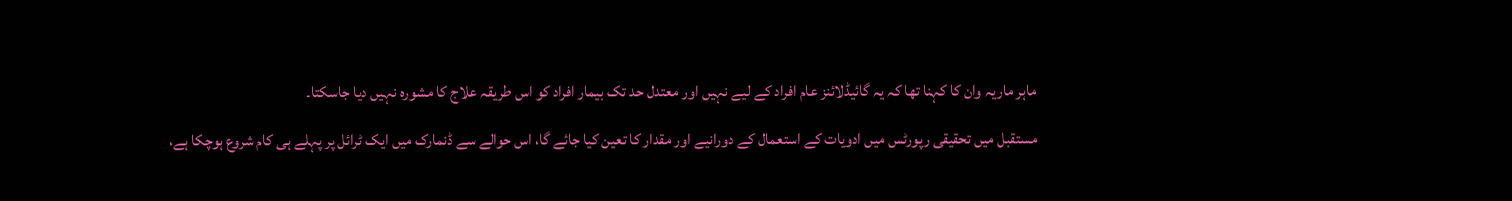ماہر ماریہ وان کا کہنا تھا کہ یہ گائیڈلائنز عام افراد کے لیے نہیں اور معتدل حد تک بیمار افراد کو اس طریقہ علاج کا مشورہ نہیں دیا جاسکتا۔

مستقبل میں تحقیقی رپورٹس میں ادویات کے استعمال کے دورانیے اور مقدار کا تعین کیا جائے گا، اس حوالے سے ڈنمارک میں ایک ٹرائل پر پہلے ہی کام شروع ہوچکا ہے،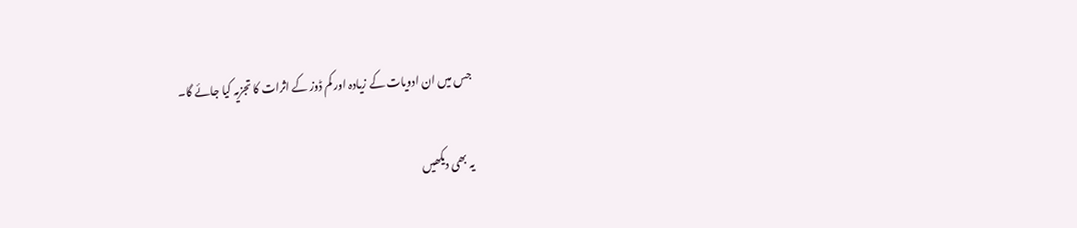جس میں ان ادویات کے زیادہ اور کم ڈوز کے اثرات کا تجزیہ کیا جائے گا۔

یہ بھی دیکھیں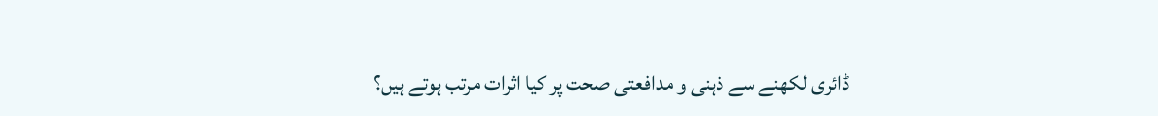ڈائری لکھنے سے ذہنی و مدافعتی صحت پر کیا اثرات مرتب ہوتے ہیں؟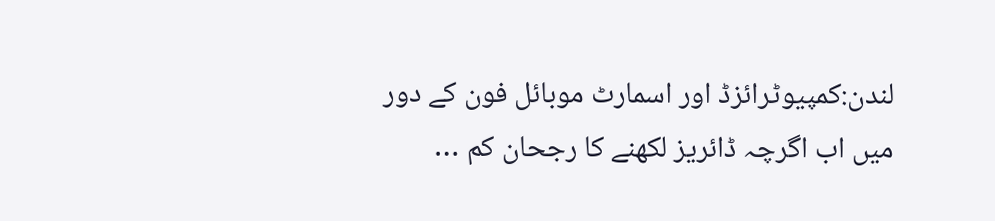لندن:کمپیوٹرائزڈ اور اسمارٹ موبائل فون کے دور میں اب اگرچہ ڈائریز لکھنے کا رجحان کم …